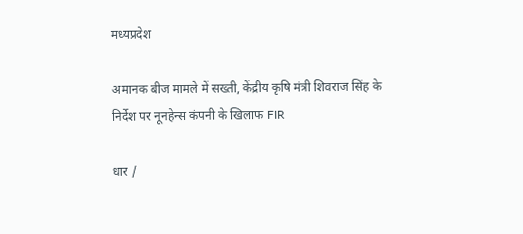मध्यप्रदेश

अमानक बीज मामले में सख्ती, केंद्रीय कृषि मंत्री शिवराज सिंह के निर्देश पर नूनहेन्स कंपनी के खिलाफ FIR

धार /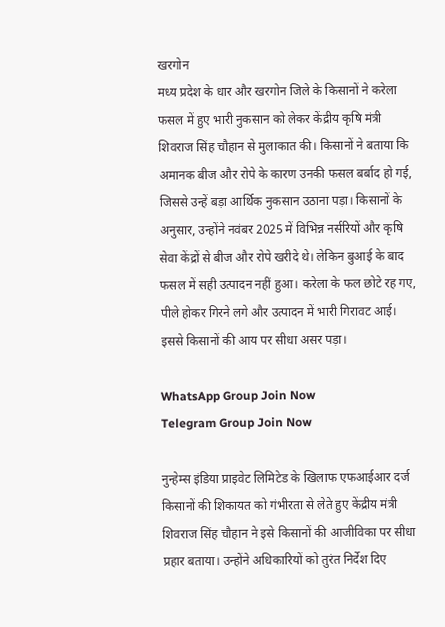खरगोन
मध्य प्रदेश के धार और खरगोन जिले के किसानों ने करेला फसल में हुए भारी नुकसान को लेकर केंद्रीय कृषि मंत्री शिवराज सिंह चौहान से मुलाकात की। किसानों ने बताया कि अमानक बीज और रोपे के कारण उनकी फसल बर्बाद हो गई, जिससे उन्हें बड़ा आर्थिक नुकसान उठाना पड़ा। किसानों के अनुसार, उन्होंने नवंबर 2025 में विभिन्न नर्सरियों और कृषि सेवा केंद्रों से बीज और रोपे खरीदे थे। लेकिन बुआई के बाद फसल में सही उत्पादन नहीं हुआ। करेला के फल छोटे रह गए, पीले होकर गिरने लगे और उत्पादन में भारी गिरावट आई। इससे किसानों की आय पर सीधा असर पड़ा।

WhatsApp Group Join Now
Telegram Group Join Now

नुन्हेम्स इंडिया प्राइवेट लिमिटेड के खिलाफ एफआईआर दर्ज
किसानों की शिकायत को गंभीरता से लेते हुए केंद्रीय मंत्री शिवराज सिंह चौहान ने इसे किसानों की आजीविका पर सीधा प्रहार बताया। उन्होंने अधिकारियों को तुरंत निर्देश दिए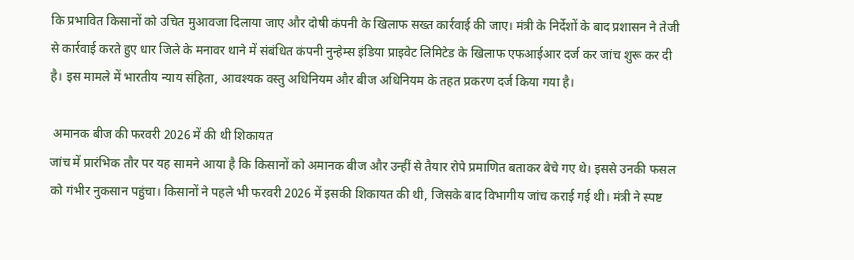कि प्रभावित किसानों को उचित मुआवजा दिलाया जाए और दोषी कंपनी के खिलाफ सख्त कार्रवाई की जाए। मंत्री के निर्देशों के बाद प्रशासन ने तेजी से कार्रवाई करते हुए धार जिले के मनावर थाने में संबंधित कंपनी नुन्हेम्स इंडिया प्राइवेट लिमिटेड के खिलाफ एफआईआर दर्ज कर जांच शुरू कर दी है। इस मामले में भारतीय न्याय संहिता, आवश्यक वस्तु अधिनियम और बीज अधिनियम के तहत प्रकरण दर्ज किया गया है।

 अमानक बीज की फरवरी 2026 में की थी शिकायत
जांच में प्रारंभिक तौर पर यह सामने आया है कि किसानों को अमानक बीज और उन्हीं से तैयार रोपे प्रमाणित बताकर बेचे गए थे। इससे उनकी फसल को गंभीर नुकसान पहुंचा। किसानों ने पहले भी फरवरी 2026 में इसकी शिकायत की थी, जिसके बाद विभागीय जांच कराई गई थी। मंत्री ने स्पष्ट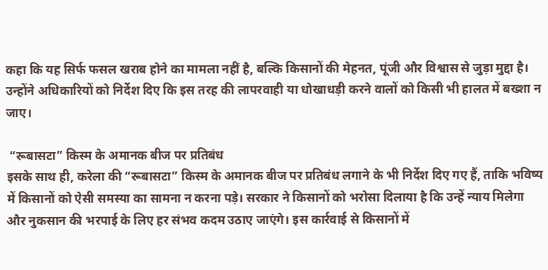कहा कि यह सिर्फ फसल खराब होने का मामला नहीं है, बल्कि किसानों की मेहनत, पूंजी और विश्वास से जुड़ा मुद्दा है। उन्होंने अधिकारियों को निर्देश दिए कि इस तरह की लापरवाही या धोखाधड़ी करने वालों को किसी भी हालत में बख्शा न जाए।

 “रूबासटा” किस्म के अमानक बीज पर प्रतिबंध
इसके साथ ही, करेला की “रूबासटा” किस्म के अमानक बीज पर प्रतिबंध लगाने के भी निर्देश दिए गए हैं, ताकि भविष्य में किसानों को ऐसी समस्या का सामना न करना पड़े। सरकार ने किसानों को भरोसा दिलाया है कि उन्हें न्याय मिलेगा और नुकसान की भरपाई के लिए हर संभव कदम उठाए जाएंगे। इस कार्रवाई से किसानों में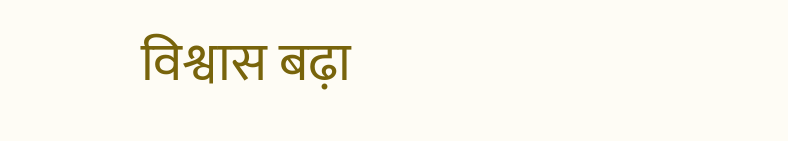विश्वास बढ़ा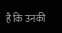है कि उनकी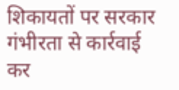शिकायतों पर सरकार गंभीरता से कार्रवाई कर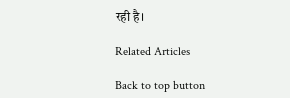रही है।

Related Articles

Back to top button